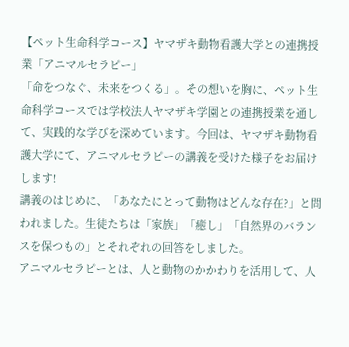【ペット生命科学コース】ヤマザキ動物看護大学との連携授業「アニマルセラピー」
「命をつなぐ、未来をつくる」。その想いを胸に、ペット生命科学コースでは学校法人ヤマザキ学園との連携授業を通して、実践的な学びを深めています。今回は、ヤマザキ動物看護大学にて、アニマルセラピーの講義を受けた様子をお届けします!
講義のはじめに、「あなたにとって動物はどんな存在?」と問われました。生徒たちは「家族」「癒し」「自然界のバランスを保つもの」とそれぞれの回答をしました。
アニマルセラピーとは、人と動物のかかわりを活用して、人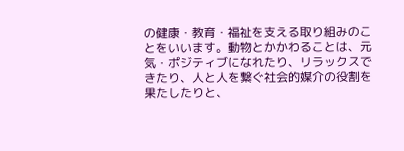の健康・教育・福祉を支える取り組みのことをいいます。動物とかかわることは、元気・ポジティブになれたり、リラックスできたり、人と人を繋ぐ社会的媒介の役割を果たしたりと、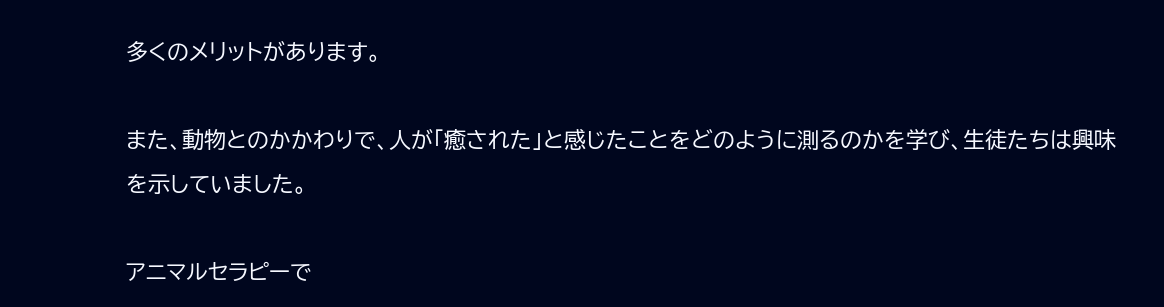多くのメリットがあります。

また、動物とのかかわりで、人が「癒された」と感じたことをどのように測るのかを学び、生徒たちは興味を示していました。

アニマルセラピーで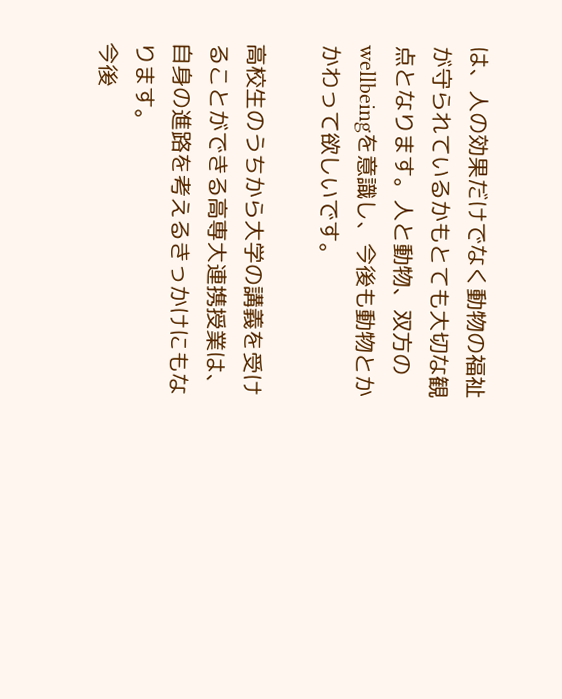は、人の効果だけでなく動物の福祉が守られているかもとても大切な観点となります。人と動物、双方のwellbeingを意識し、今後も動物とかかわって欲しいです。

高校生のうちから大学の講義を受けることができる高専大連携授業は、自身の進路を考えるきっかけにもなります。
今後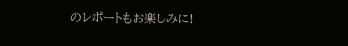のレポートもお楽しみに!